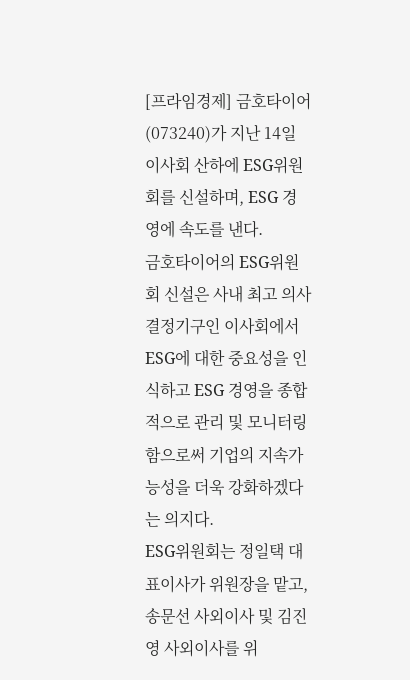[프라임경제] 금호타이어(073240)가 지난 14일 이사회 산하에 ESG위원회를 신설하며, ESG 경영에 속도를 낸다.
금호타이어의 ESG위원회 신설은 사내 최고 의사 결정기구인 이사회에서 ESG에 대한 중요성을 인식하고 ESG 경영을 종합적으로 관리 및 모니터링함으로써 기업의 지속가능성을 더욱 강화하겠다는 의지다.
ESG위원회는 정일택 대표이사가 위원장을 맡고, 송문선 사외이사 및 김진영 사외이사를 위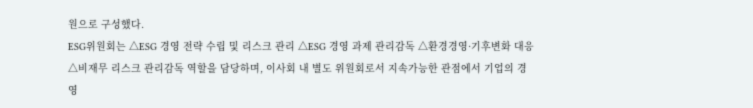원으로 구성했다.
ESG위원회는 △ESG 경영 전략 수립 및 리스크 관리 △ESG 경영 과제 관리감독 △환경경영·기후변화 대응 △비재무 리스크 관리감독 역할을 담당하며, 이사회 내 별도 위원회로서 지속가능한 관점에서 기업의 경영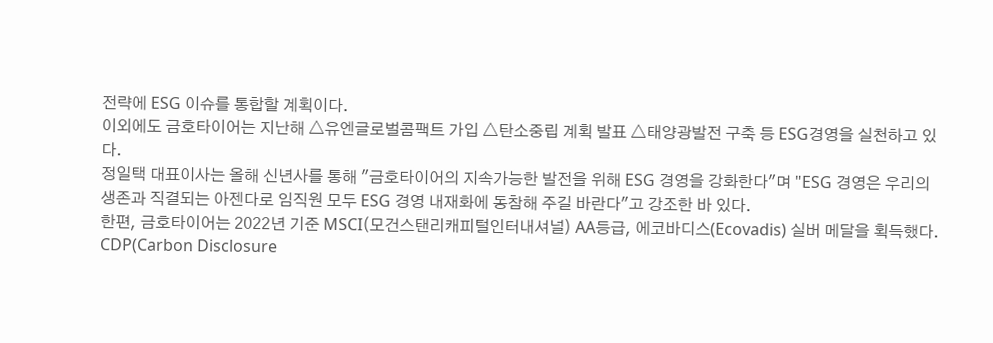전략에 ESG 이슈를 통합할 계획이다.
이외에도 금호타이어는 지난해 △유엔글로벌콤팩트 가입 △탄소중립 계획 발표 △태양광발전 구축 등 ESG경영을 실천하고 있다.
정일택 대표이사는 올해 신년사를 통해 "금호타이어의 지속가능한 발전을 위해 ESG 경영을 강화한다"며 "ESG 경영은 우리의 생존과 직결되는 아젠다로 임직원 모두 ESG 경영 내재화에 동참해 주길 바란다"고 강조한 바 있다.
한편, 금호타이어는 2022년 기준 MSCI(모건스탠리캐피털인터내셔널) AA등급, 에코바디스(Ecovadis) 실버 메달을 획득했다. CDP(Carbon Disclosure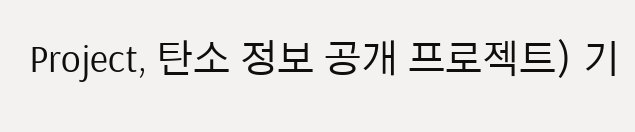Project, 탄소 정보 공개 프로젝트) 기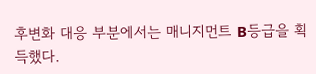후변화 대응 부분에서는 매니지먼트 B등급을 획득했다.